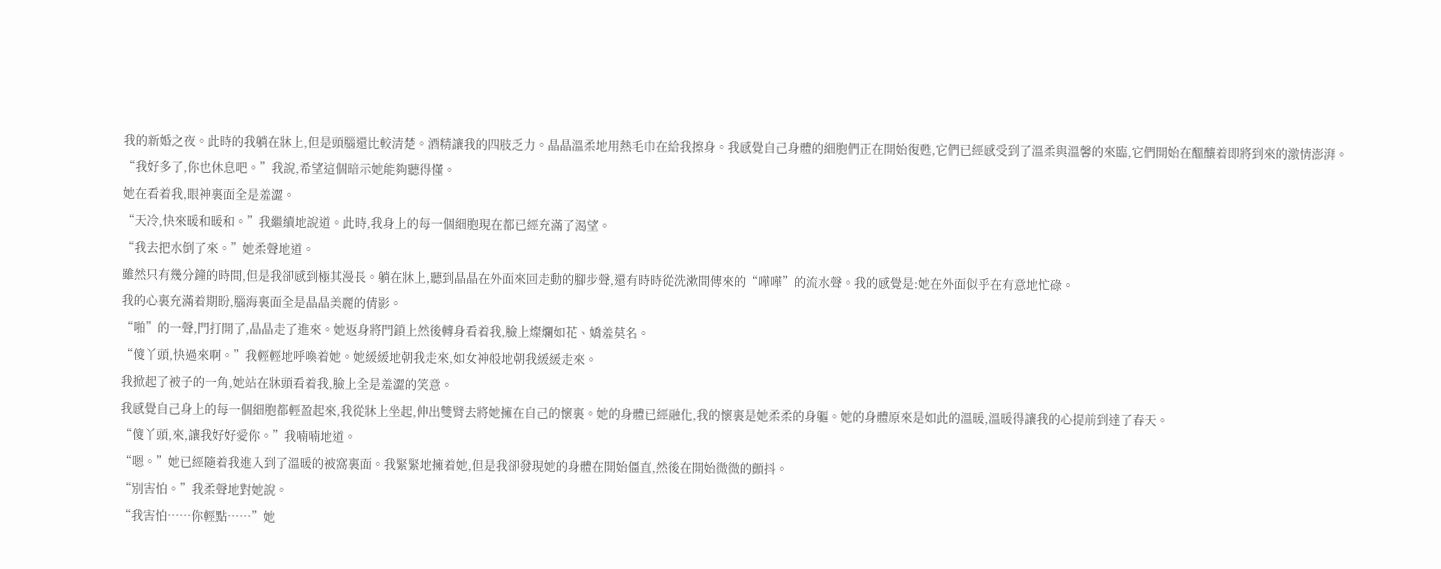我的新婚之夜。此時的我躺在牀上,但是頭腦還比較清楚。酒精讓我的四肢乏力。晶晶溫柔地用熱毛巾在給我擦身。我感覺自己身體的細胞們正在開始復甦,它們已經感受到了溫柔與溫馨的來臨,它們開始在醞釀着即將到來的激情澎湃。
“我好多了,你也休息吧。”我說,希望這個暗示她能夠聽得懂。
她在看着我,眼神裏面全是羞澀。
“天冷,快來暖和暖和。”我繼續地說道。此時,我身上的每一個細胞現在都已經充滿了渴望。
“我去把水倒了來。”她柔聲地道。
雖然只有幾分鐘的時間,但是我卻感到極其漫長。躺在牀上,聽到晶晶在外面來回走動的腳步聲,還有時時從洗漱間傳來的“嘩嘩”的流水聲。我的感覺是:她在外面似乎在有意地忙碌。
我的心裏充滿着期盼,腦海裏面全是晶晶美麗的倩影。
“啪”的一聲,門打開了,晶晶走了進來。她返身將門鎖上然後轉身看着我,臉上燦爛如花、嬌羞莫名。
“傻丫頭,快過來啊。”我輕輕地呼喚着她。她緩緩地朝我走來,如女神般地朝我緩緩走來。
我掀起了被子的一角,她站在牀頭看着我,臉上全是羞澀的笑意。
我感覺自己身上的每一個細胞都輕盈起來,我從牀上坐起,伸出雙臂去將她擁在自己的懷裏。她的身體已經融化,我的懷裏是她柔柔的身軀。她的身體原來是如此的溫暖,溫暖得讓我的心提前到達了春天。
“傻丫頭,來,讓我好好愛你。”我喃喃地道。
“嗯。”她已經隨着我進入到了溫暖的被窩裏面。我緊緊地擁着她,但是我卻發現她的身體在開始僵直,然後在開始微微的顫抖。
“別害怕。”我柔聲地對她說。
“我害怕……你輕點……”她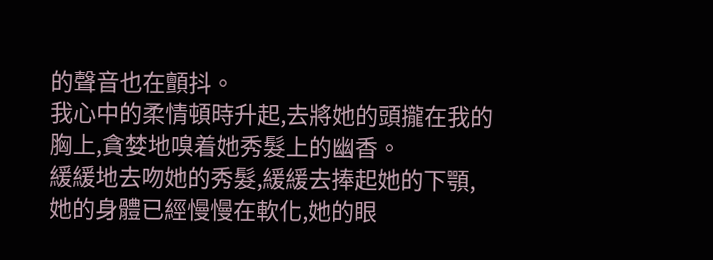的聲音也在顫抖。
我心中的柔情頓時升起,去將她的頭攏在我的胸上,貪婪地嗅着她秀髮上的幽香。
緩緩地去吻她的秀髮,緩緩去捧起她的下顎,她的身體已經慢慢在軟化,她的眼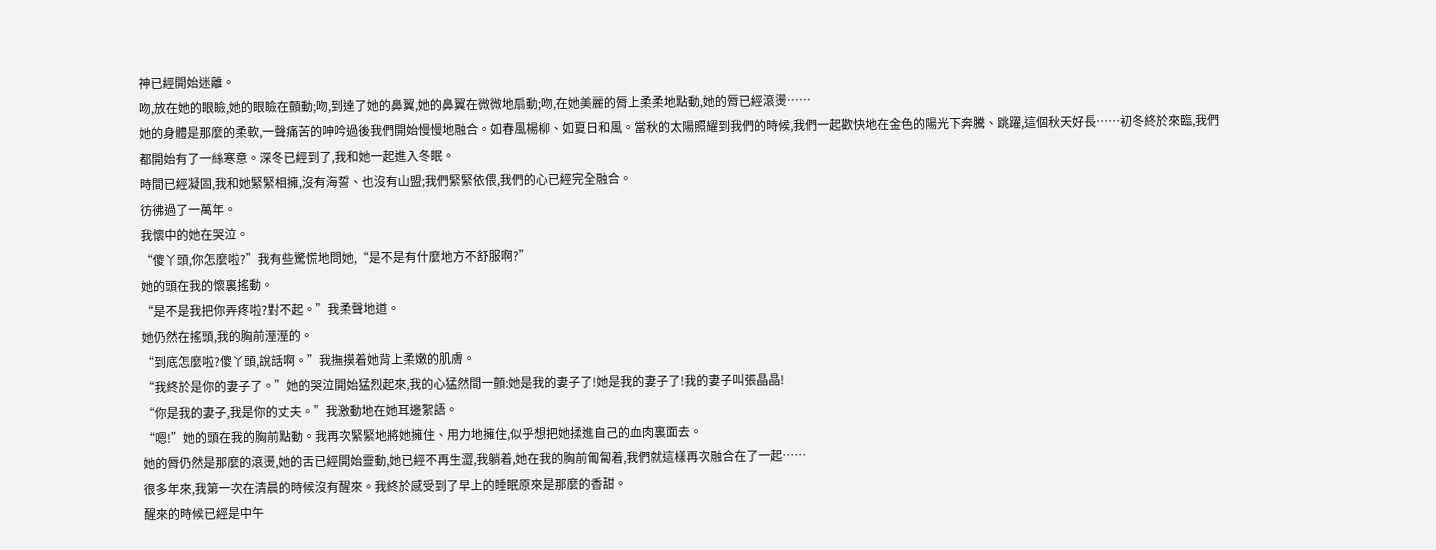神已經開始迷離。
吻,放在她的眼瞼,她的眼瞼在顫動;吻,到達了她的鼻翼,她的鼻翼在微微地扇動;吻,在她美麗的脣上柔柔地點動,她的脣已經滾燙……
她的身體是那麼的柔軟,一聲痛苦的呻吟過後我們開始慢慢地融合。如春風楊柳、如夏日和風。當秋的太陽照耀到我們的時候,我們一起歡快地在金色的陽光下奔騰、跳躍,這個秋天好長……初冬終於來臨,我們都開始有了一絲寒意。深冬已經到了,我和她一起進入冬眠。
時間已經凝固,我和她緊緊相擁,沒有海誓、也沒有山盟;我們緊緊依偎,我們的心已經完全融合。
彷彿過了一萬年。
我懷中的她在哭泣。
“傻丫頭,你怎麼啦?”我有些驚慌地問她,“是不是有什麼地方不舒服啊?”
她的頭在我的懷裏搖動。
“是不是我把你弄疼啦?對不起。”我柔聲地道。
她仍然在搖頭,我的胸前溼溼的。
“到底怎麼啦?傻丫頭,說話啊。”我撫摸着她背上柔嫩的肌膚。
“我終於是你的妻子了。”她的哭泣開始猛烈起來,我的心猛然間一顫:她是我的妻子了!她是我的妻子了!我的妻子叫張晶晶!
“你是我的妻子,我是你的丈夫。”我激動地在她耳邊絮語。
“嗯!”她的頭在我的胸前點動。我再次緊緊地將她擁住、用力地擁住,似乎想把她揉進自己的血肉裏面去。
她的脣仍然是那麼的滾燙,她的舌已經開始靈動,她已經不再生澀,我躺着,她在我的胸前匍匐着,我們就這樣再次融合在了一起……
很多年來,我第一次在清晨的時候沒有醒來。我終於感受到了早上的睡眠原來是那麼的香甜。
醒來的時候已經是中午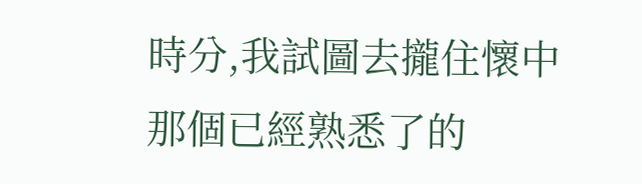時分,我試圖去攏住懷中那個已經熟悉了的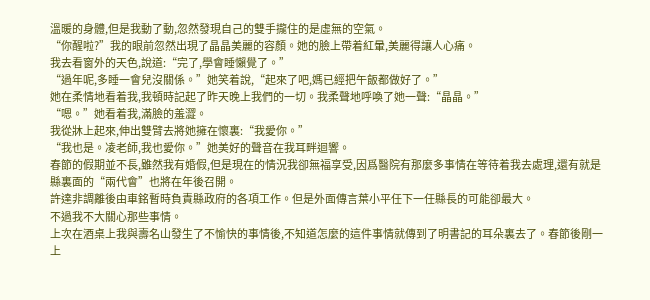溫暖的身體,但是我動了動,忽然發現自己的雙手攏住的是虛無的空氣。
“你醒啦?”我的眼前忽然出現了晶晶美麗的容顏。她的臉上帶着紅暈,美麗得讓人心痛。
我去看窗外的天色,說道:“完了,學會睡懶覺了。”
“過年呢,多睡一會兒沒關係。”她笑着說,“起來了吧,媽已經把午飯都做好了。”
她在柔情地看着我,我頓時記起了昨天晚上我們的一切。我柔聲地呼喚了她一聲:“晶晶。”
“嗯。”她看着我,滿臉的羞澀。
我從牀上起來,伸出雙臂去將她擁在懷裏:“我愛你。”
“我也是。凌老師,我也愛你。”她美好的聲音在我耳畔迴響。
春節的假期並不長,雖然我有婚假,但是現在的情況我卻無福享受,因爲醫院有那麼多事情在等待着我去處理,還有就是縣裏面的“兩代會”也將在年後召開。
許達非調離後由車銘暫時負責縣政府的各項工作。但是外面傳言葉小平任下一任縣長的可能卻最大。
不過我不大關心那些事情。
上次在酒桌上我與壽名山發生了不愉快的事情後,不知道怎麼的這件事情就傳到了明書記的耳朵裏去了。春節後剛一上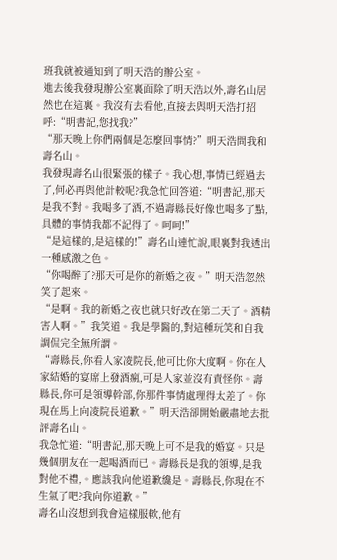班我就被通知到了明天浩的辦公室。
進去後我發現辦公室裏面除了明天浩以外,壽名山居然也在這裏。我沒有去看他,直接去與明天浩打招呼:“明書記,您找我?”
“那天晚上你們兩個是怎麼回事情?”明天浩問我和壽名山。
我發現壽名山很緊張的樣子。我心想,事情已經過去了,何必再與他計較呢?我急忙回答道:“明書記,那天是我不對。我喝多了酒,不過壽縣長好像也喝多了點,具體的事情我都不記得了。呵呵!”
“是這樣的,是這樣的!”壽名山連忙說,眼裏對我透出一種感激之色。
“你喝醉了?那天可是你的新婚之夜。”明天浩忽然笑了起來。
“是啊。我的新婚之夜也就只好改在第二天了。酒精害人啊。”我笑道。我是學醫的,對這種玩笑和自我調侃完全無所謂。
“壽縣長,你看人家凌院長,他可比你大度啊。你在人家結婚的宴席上發酒瘋,可是人家並沒有責怪你。壽縣長,你可是領導幹部,你那件事情處理得太差了。你現在馬上向凌院長道歉。”明天浩卻開始嚴肅地去批評壽名山。
我急忙道:“明書記,那天晚上可不是我的婚宴。只是幾個朋友在一起喝酒而已。壽縣長是我的領導,是我對他不禮,。應該我向他道歉纔是。壽縣長,你現在不生氣了吧?我向你道歉。”
壽名山沒想到我會這樣服軟,他有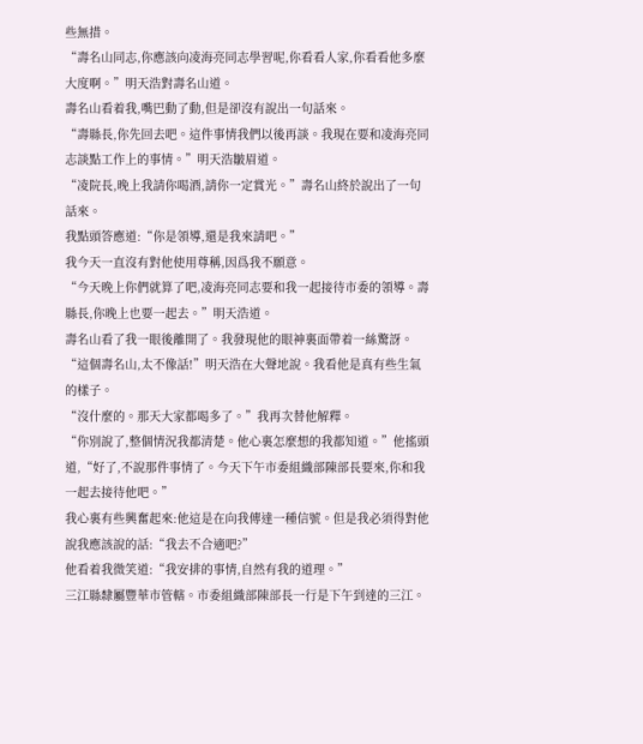些無措。
“壽名山同志,你應該向凌海亮同志學習呢,你看看人家,你看看他多麼大度啊。”明天浩對壽名山道。
壽名山看着我,嘴巴動了動,但是卻沒有說出一句話來。
“壽縣長,你先回去吧。這件事情我們以後再談。我現在要和凌海亮同志談點工作上的事情。”明天浩皺眉道。
“凌院長,晚上我請你喝酒,請你一定賞光。”壽名山終於說出了一句話來。
我點頭答應道:“你是領導,還是我來請吧。”
我今天一直沒有對他使用尊稱,因爲我不願意。
“今天晚上你們就算了吧,凌海亮同志要和我一起接待市委的領導。壽縣長,你晚上也要一起去。”明天浩道。
壽名山看了我一眼後離開了。我發現他的眼神裏面帶着一絲驚訝。
“這個壽名山,太不像話!”明天浩在大聲地說。我看他是真有些生氣的樣子。
“沒什麼的。那天大家都喝多了。”我再次替他解釋。
“你別說了,整個情況我都清楚。他心裏怎麼想的我都知道。”他搖頭道,“好了,不說那件事情了。今天下午市委組織部陳部長要來,你和我一起去接待他吧。”
我心裏有些興奮起來:他這是在向我傳達一種信號。但是我必須得對他說我應該說的話:“我去不合適吧?”
他看着我微笑道:“我安排的事情,自然有我的道理。”
三江縣隸屬豐華市管轄。市委組織部陳部長一行是下午到達的三江。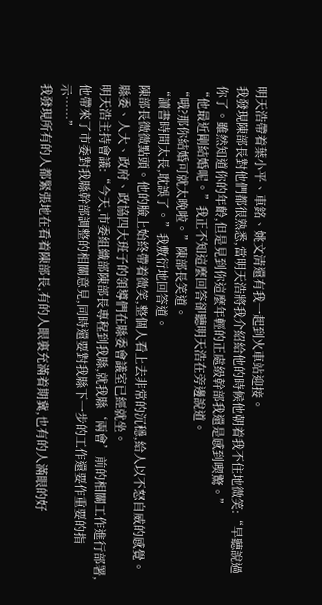明天浩帶着葉小平、車銘、姚文清還有我一起到火車站迎接。
我發現陳部長對他們都很熟悉,當明天浩將我介紹給他的時候他朝着我不住地微笑:“早聽說過你了。雖然知道你的年齡,但是見到你這麼年輕的正處級幹部我還是感到喫驚。”
“他最近剛結婚呢。”我正不知這麼回答卻聽明天浩在旁邊說道。
“哦?那你結婚可就太晚啦。”陳部長笑道。
“讀書時間太長,耽誤了。”我敷衍地回答道。
陳部長微微點頭。他的臉上始終帶着微笑,整個人看上去非常的沉穩,給人以不怒自威的感覺。
縣委、人大、政府、政協四大班子的領導們在縣委會議室已經就坐。
明天浩主持會議:“今天,市委組織部陳部長專程到我縣,就我縣‘兩會’前的相關工作進行部署,他帶來了市委對我縣幹部調整的相關意見,同時還要對我縣下一步的工作還要作重要的指示……”
我發現所有的人都緊張地在看着陳部長,有的人眼裏充滿着期冀,也有的人滿眼的好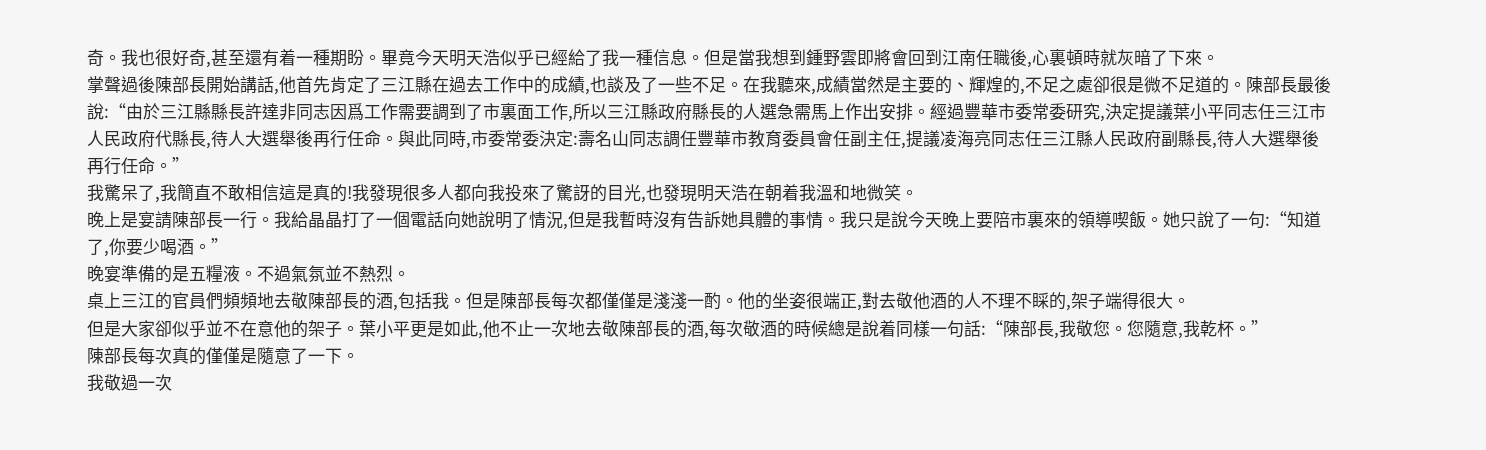奇。我也很好奇,甚至還有着一種期盼。畢竟今天明天浩似乎已經給了我一種信息。但是當我想到鍾野雲即將會回到江南任職後,心裏頓時就灰暗了下來。
掌聲過後陳部長開始講話,他首先肯定了三江縣在過去工作中的成績,也談及了一些不足。在我聽來,成績當然是主要的、輝煌的,不足之處卻很是微不足道的。陳部長最後說:“由於三江縣縣長許達非同志因爲工作需要調到了市裏面工作,所以三江縣政府縣長的人選急需馬上作出安排。經過豐華市委常委研究,決定提議葉小平同志任三江市人民政府代縣長,待人大選舉後再行任命。與此同時,市委常委決定:壽名山同志調任豐華市教育委員會任副主任,提議凌海亮同志任三江縣人民政府副縣長,待人大選舉後再行任命。”
我驚呆了,我簡直不敢相信這是真的!我發現很多人都向我投來了驚訝的目光,也發現明天浩在朝着我溫和地微笑。
晚上是宴請陳部長一行。我給晶晶打了一個電話向她說明了情況,但是我暫時沒有告訴她具體的事情。我只是說今天晚上要陪市裏來的領導喫飯。她只說了一句:“知道了,你要少喝酒。”
晚宴準備的是五糧液。不過氣氛並不熱烈。
桌上三江的官員們頻頻地去敬陳部長的酒,包括我。但是陳部長每次都僅僅是淺淺一酌。他的坐姿很端正,對去敬他酒的人不理不睬的,架子端得很大。
但是大家卻似乎並不在意他的架子。葉小平更是如此,他不止一次地去敬陳部長的酒,每次敬酒的時候總是說着同樣一句話:“陳部長,我敬您。您隨意,我乾杯。”
陳部長每次真的僅僅是隨意了一下。
我敬過一次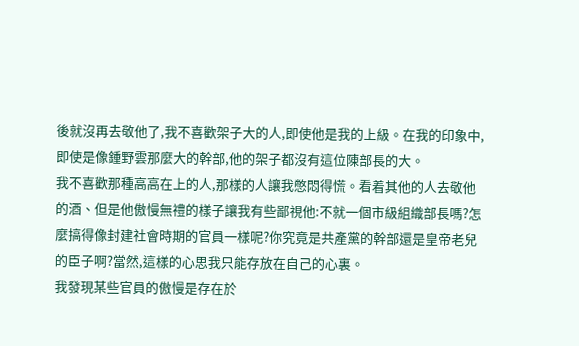後就沒再去敬他了,我不喜歡架子大的人,即使他是我的上級。在我的印象中,即使是像鍾野雲那麼大的幹部,他的架子都沒有這位陳部長的大。
我不喜歡那種高高在上的人,那樣的人讓我憋悶得慌。看着其他的人去敬他的酒、但是他傲慢無禮的樣子讓我有些鄙視他:不就一個市級組織部長嗎?怎麼搞得像封建社會時期的官員一樣呢?你究竟是共產黨的幹部還是皇帝老兒的臣子啊?當然,這樣的心思我只能存放在自己的心裏。
我發現某些官員的傲慢是存在於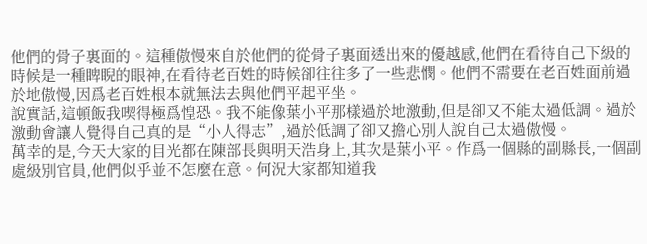他們的骨子裏面的。這種傲慢來自於他們的從骨子裏面透出來的優越感,他們在看待自己下級的時候是一種睥睨的眼神,在看待老百姓的時候卻往往多了一些悲憫。他們不需要在老百姓面前過於地傲慢,因爲老百姓根本就無法去與他們平起平坐。
說實話,這頓飯我喫得極爲惶恐。我不能像葉小平那樣過於地激動,但是卻又不能太過低調。過於激動會讓人覺得自己真的是“小人得志”,過於低調了卻又擔心別人說自己太過傲慢。
萬幸的是,今天大家的目光都在陳部長與明天浩身上,其次是葉小平。作爲一個縣的副縣長,一個副處級別官員,他們似乎並不怎麼在意。何況大家都知道我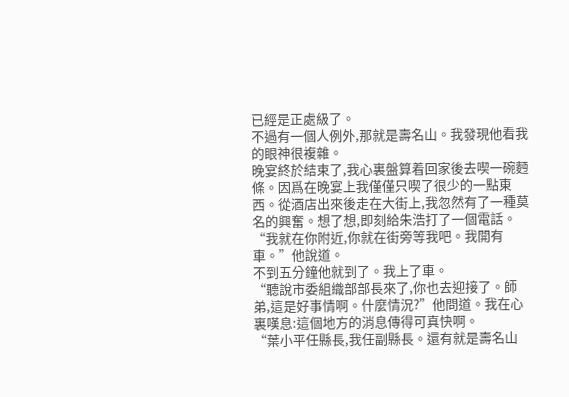已經是正處級了。
不過有一個人例外,那就是壽名山。我發現他看我的眼神很複雜。
晚宴終於結束了,我心裏盤算着回家後去喫一碗麪條。因爲在晚宴上我僅僅只喫了很少的一點東西。從酒店出來後走在大街上,我忽然有了一種莫名的興奮。想了想,即刻給朱浩打了一個電話。
“我就在你附近,你就在街旁等我吧。我開有車。”他說道。
不到五分鐘他就到了。我上了車。
“聽說市委組織部部長來了,你也去迎接了。師弟,這是好事情啊。什麼情況?”他問道。我在心裏嘆息:這個地方的消息傳得可真快啊。
“葉小平任縣長,我任副縣長。還有就是壽名山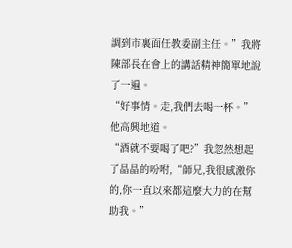調到市裏面任教委副主任。”我將陳部長在會上的講話精神簡單地說了一遍。
“好事情。走,我們去喝一杯。”他高興地道。
“酒就不要喝了吧?”我忽然想起了晶晶的吩咐,“師兄,我很感激你的,你一直以來都這麼大力的在幫助我。”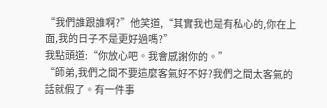“我們誰跟誰啊?”他笑道,“其實我也是有私心的,你在上面,我的日子不是更好過嗎?”
我點頭道:“你放心吧。我會感謝你的。”
“師弟,我們之間不要這麼客氣好不好?我們之間太客氣的話就假了。有一件事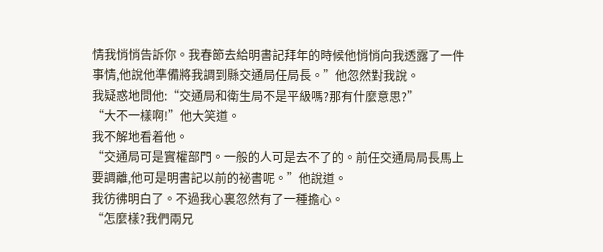情我悄悄告訴你。我春節去給明書記拜年的時候他悄悄向我透露了一件事情,他說他準備將我調到縣交通局任局長。”他忽然對我說。
我疑惑地問他:“交通局和衛生局不是平級嗎?那有什麼意思?”
“大不一樣啊!”他大笑道。
我不解地看着他。
“交通局可是實權部門。一般的人可是去不了的。前任交通局局長馬上要調離,他可是明書記以前的祕書呢。”他說道。
我彷彿明白了。不過我心裏忽然有了一種擔心。
“怎麼樣?我們兩兄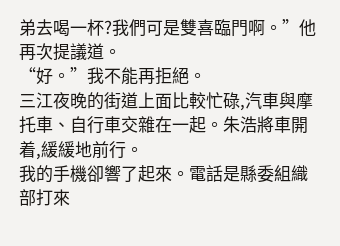弟去喝一杯?我們可是雙喜臨門啊。”他再次提議道。
“好。”我不能再拒絕。
三江夜晚的街道上面比較忙碌,汽車與摩托車、自行車交雜在一起。朱浩將車開着,緩緩地前行。
我的手機卻響了起來。電話是縣委組織部打來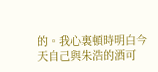的。我心裏頓時明白今天自己與朱浩的酒可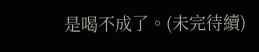是喝不成了。(未完待續)